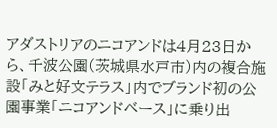アダストリアのニコアンドは4月23日から、千波公園(茨城県水戸市)内の複合施設「みと好文テラス」内でブランド初の公園事業「ニコアンドベース」に乗り出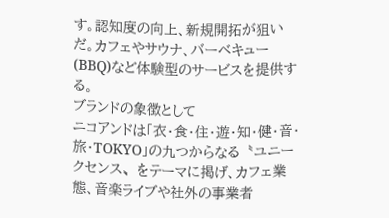す。認知度の向上、新規開拓が狙いだ。カフェやサウナ、バーベキュー(BBQ)など体験型のサービスを提供する。
ブランドの象徴として
ニコアンドは「衣・食・住・遊・知・健・音・旅・TOKYO」の九つからなる〝ユニークセンス〟をテーマに掲げ、カフェ業態、音楽ライブや社外の事業者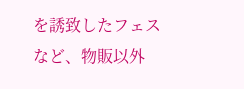を誘致したフェスなど、物販以外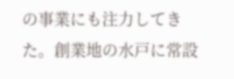の事業にも注力してきた。創業地の水戸に常設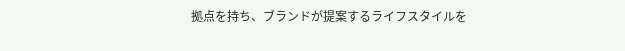拠点を持ち、ブランドが提案するライフスタイルを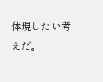体現したい考えだ。